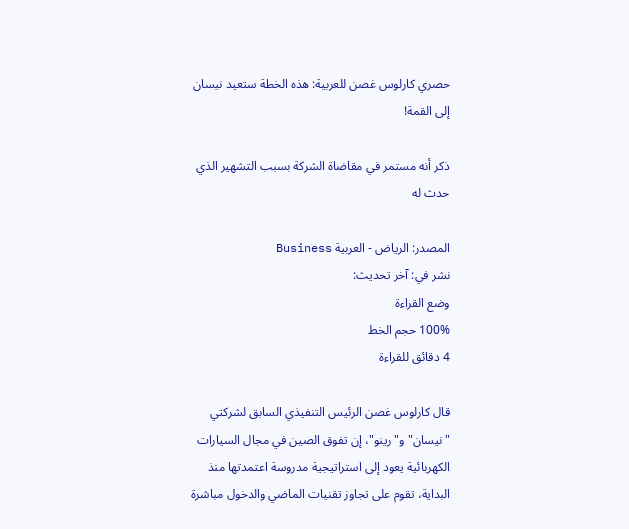حصري كارلوس غصن للعربية: هذه الخطة ستعيد نيسان إلى القمة!

ذكر أنه مستمر في مقاضاة الشركة بسبب التشهير الذي حدث له

المصدر: الرياض - العربية Business
نشر في: آخر تحديث:
وضع القراءة
100% حجم الخط
4 دقائق للقراءة

قال كارلوس غصن الرئيس التنفيذي السابق لشركتي "نيسان" و"رينو"، إن تفوق الصين في مجال السيارات الكهربائية يعود إلى استراتيجية مدروسة اعتمدتها منذ البداية، تقوم على تجاوز تقنيات الماضي والدخول مباشرة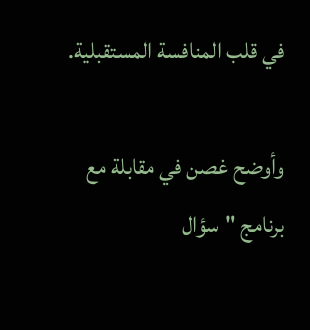في قلب المنافسة المستقبلية.

وأوضح غصن في مقابلة مع برنامج "سؤال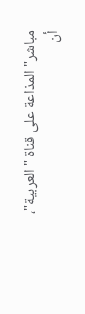مباشر" المذاعة على قناة "العربية"، أن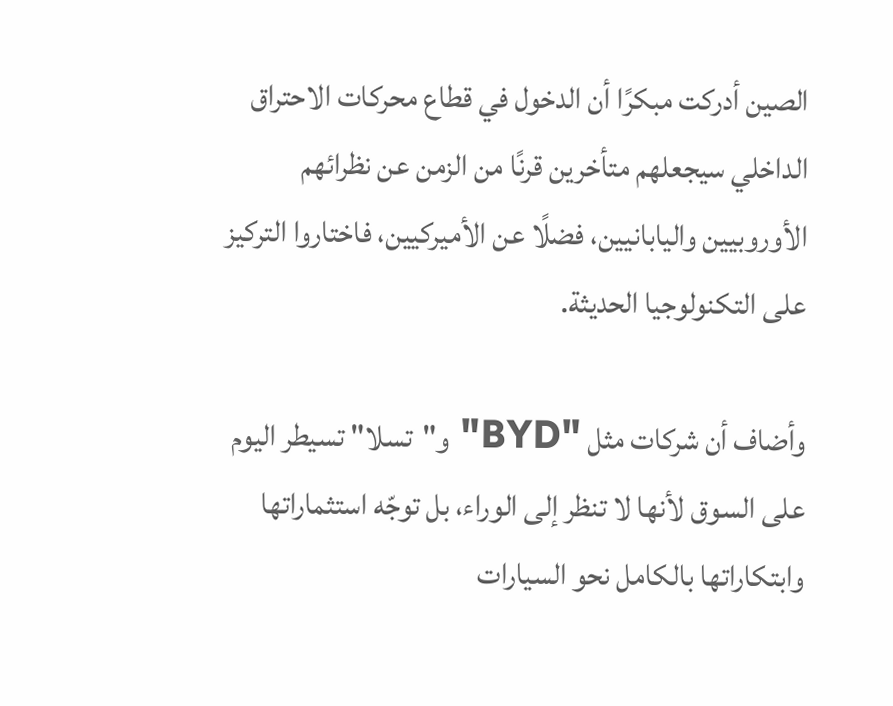الصين أدركت مبكرًا أن الدخول في قطاع محركات الاحتراق الداخلي سيجعلهم متأخرين قرنًا من الزمن عن نظرائهم الأوروبيين واليابانيين، فضلًا عن الأميركيين، فاختاروا التركيز على التكنولوجيا الحديثة.

وأضاف أن شركات مثل "BYD" و"تسلا" تسيطر اليوم على السوق لأنها لا تنظر إلى الوراء، بل توجّه استثماراتها وابتكاراتها بالكامل نحو السيارات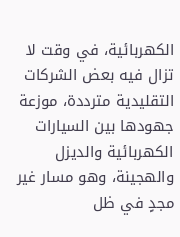الكهربائية، في وقت لا تزال فيه بعض الشركات التقليدية مترددة، موزعة جهودها بين السيارات الكهربائية والديزل والهجينة، وهو مسار غير مجدٍ في ظل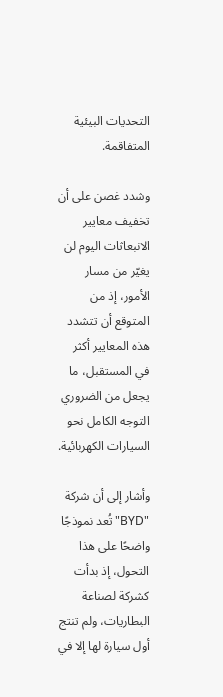التحديات البيئية المتفاقمة.

وشدد غصن على أن تخفيف معايير الانبعاثات اليوم لن يغيّر من مسار الأمور، إذ من المتوقع أن تتشدد هذه المعايير أكثر في المستقبل، ما يجعل من الضروري التوجه الكامل نحو السيارات الكهربائية.

وأشار إلى أن شركة "BYD" تُعد نموذجًا واضحًا على هذا التحول، إذ بدأت كشركة لصناعة البطاريات، ولم تنتج أول سيارة لها إلا في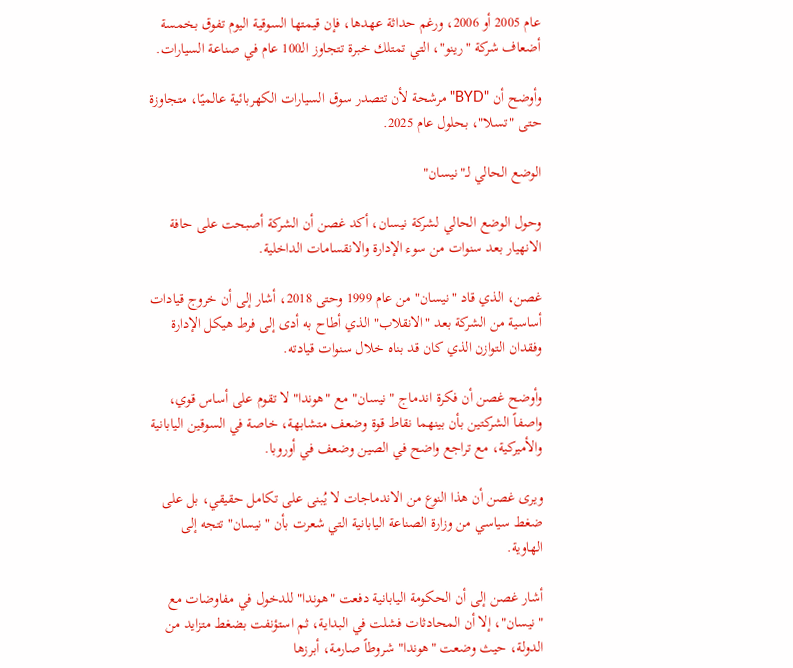عام 2005 أو 2006، ورغم حداثة عهدها، فإن قيمتها السوقية اليوم تفوق بخمسة أضعاف شركة "رينو"، التي تمتلك خبرة تتجاوز الـ100 عام في صناعة السيارات.

وأوضح أن "BYD" مرشحة لأن تتصدر سوق السيارات الكهربائية عالميًا، متجاوزة حتى "تسلا"، بحلول عام 2025.

الوضع الحالي لـ"نيسان"

وحول الوضع الحالي لشركة نيسان، أكد غصن أن الشركة أصبحت على حافة الانهيار بعد سنوات من سوء الإدارة والانقسامات الداخلية.

غصن، الذي قاد "نيسان" من عام 1999 وحتى 2018، أشار إلى أن خروج قيادات أساسية من الشركة بعد "الانقلاب" الذي أطاح به أدى إلى فرط هيكل الإدارة وفقدان التوازن الذي كان قد بناه خلال سنوات قيادته.

وأوضح غصن أن فكرة اندماج "نيسان" مع "هوندا" لا تقوم على أساس قوي، واصفاً الشركتين بأن بينهما نقاط قوة وضعف متشابهة، خاصة في السوقين اليابانية والأميركية، مع تراجع واضح في الصين وضعف في أوروبا.

ويرى غصن أن هذا النوع من الاندماجات لا يُبنى على تكامل حقيقي، بل على ضغط سياسي من وزارة الصناعة اليابانية التي شعرت بأن "نيسان" تتجه إلى الهاوية.

أشار غصن إلى أن الحكومة اليابانية دفعت "هوندا" للدخول في مفاوضات مع "نيسان"، إلا أن المحادثات فشلت في البداية، ثم استؤنفت بضغط متزايد من الدولة، حيث وضعت "هوندا" شروطاً صارمة، أبرزها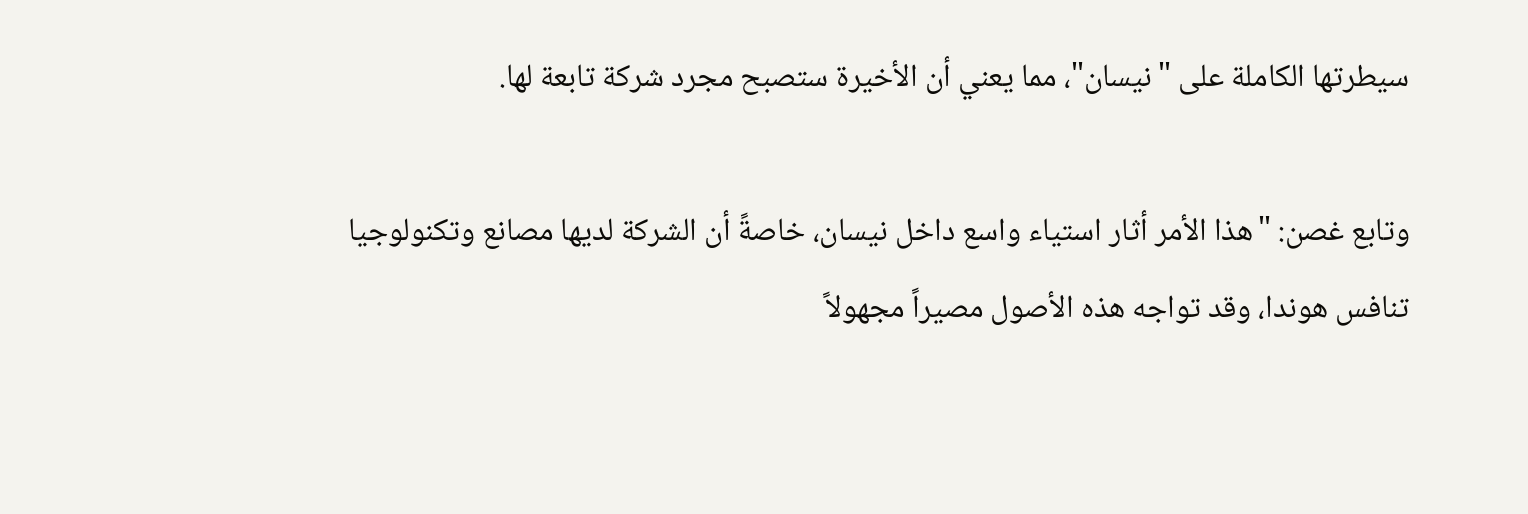سيطرتها الكاملة على "نيسان"، مما يعني أن الأخيرة ستصبح مجرد شركة تابعة لها.

وتابع غصن: "هذا الأمر أثار استياء واسع داخل نيسان، خاصةً أن الشركة لديها مصانع وتكنولوجيا تنافس هوندا، وقد تواجه هذه الأصول مصيراً مجهولاً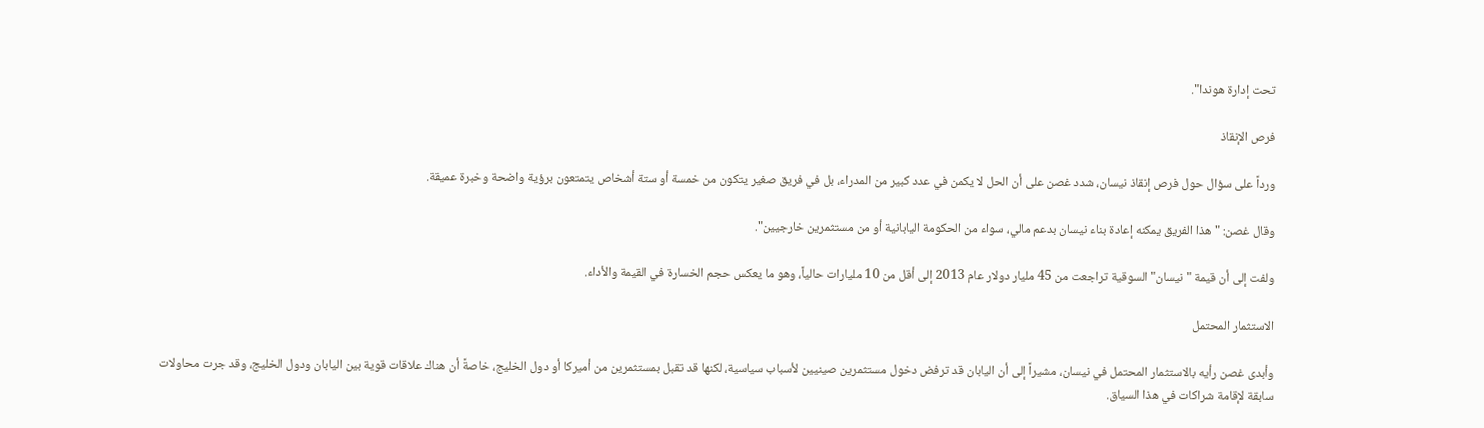تحت إدارة هوندا".

فرص الإنقاذ

ورداً على سؤال حول فرص إنقاذ نيسان، شدد غصن على أن الحل لا يكمن في عدد كبير من المدراء، بل في فريق صغير يتكون من خمسة أو ستة أشخاص يتمتعون برؤية واضحة وخبرة عميقة.

وقال غصن: "هذا الفريق يمكنه إعادة بناء نيسان بدعم مالي، سواء من الحكومة اليابانية أو من مستثمرين خارجيين".

ولفت إلى أن قيمة "نيسان" السوقية تراجعت من 45 مليار دولار عام 2013 إلى أقل من 10 مليارات حالياً، وهو ما يعكس حجم الخسارة في القيمة والأداء.

الاستثمار المحتمل

وأبدى غصن رأيه بالاستثمار المحتمل في نيسان، مشيراً إلى أن اليابان قد ترفض دخول مستثمرين صينيين لأسباب سياسية، لكنها قد تقبل بمستثمرين من أميركا أو دول الخليج، خاصةً أن هناك علاقات قوية بين اليابان ودول الخليج، وقد جرت محاولات سابقة لإقامة شراكات في هذا السياق.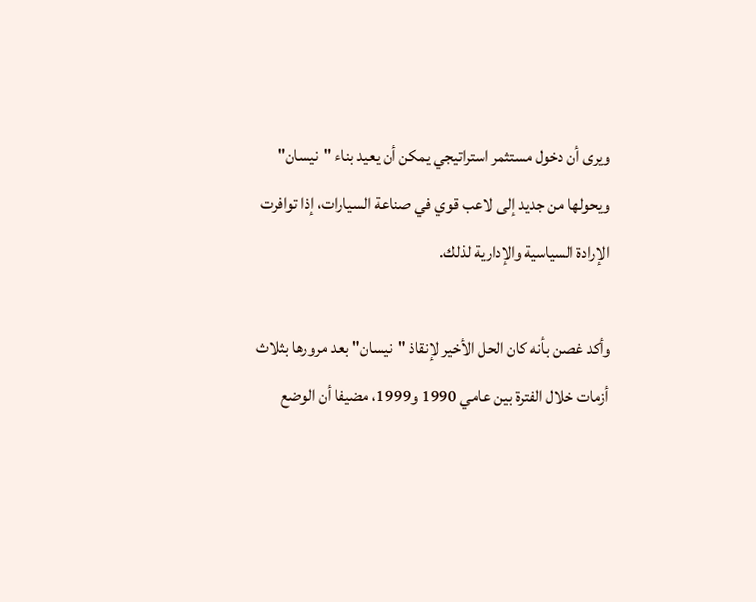ويرى أن دخول مستثمر استراتيجي يمكن أن يعيد بناء "نيسان" ويحولها من جديد إلى لاعب قوي في صناعة السيارات، إذا توافرت الإرادة السياسية والإدارية لذلك.

وأكد غصن بأنه كان الحل الأخير لإنقاذ "نيسان" بعد مرورها بثلاث أزمات خلال الفترة بين عامي 1990 و1999، مضيفا أن الوضع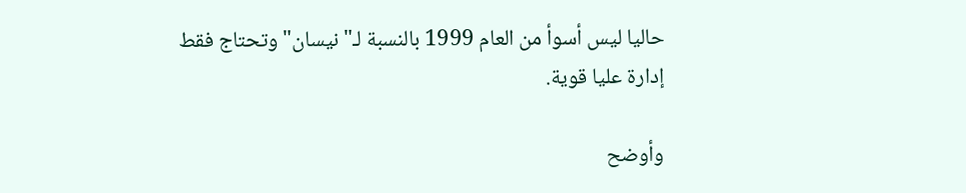حاليا ليس أسوأ من العام 1999 بالنسبة لـ"نيسان" وتحتاج فقط إدارة عليا قوية.

وأوضح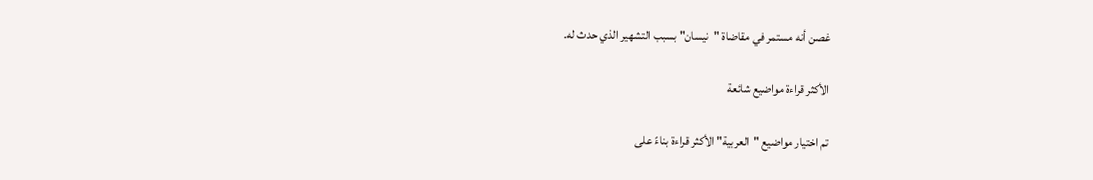غصن أنه مستمر في مقاضاة "نيسان" بسبب التشهير الذي حدث له.

الأكثر قراءة مواضيع شائعة

تم اختيار مواضيع "العربية" الأكثر قراءة بناءً على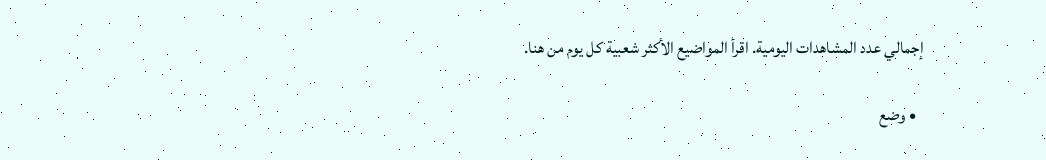إجمالي عدد المشاهدات اليومية. اقرأ المواضيع الأكثر شعبية كل يوم من هنا.

  • وضع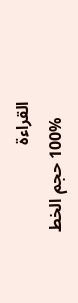القراءة
    100% حجم الخط